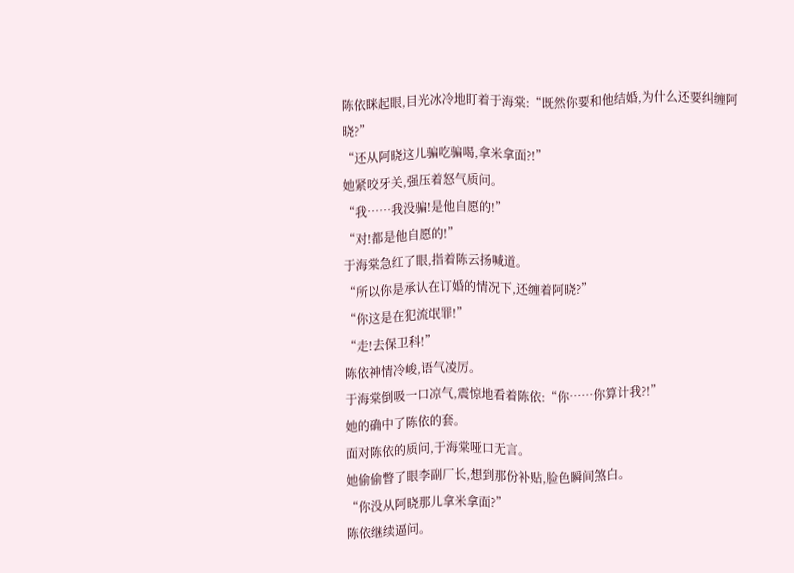陈依眯起眼,目光冰冷地盯着于海棠:“既然你要和他结婚,为什么还要纠缠阿晓?”
“还从阿晓这儿骗吃骗喝,拿米拿面?!”
她紧咬牙关,强压着怒气质问。
“我……我没骗!是他自愿的!”
“对!都是他自愿的!”
于海棠急红了眼,指着陈云扬喊道。
“所以你是承认在订婚的情况下,还缠着阿晓?”
“你这是在犯流氓罪!”
“走!去保卫科!”
陈依神情冷峻,语气凌厉。
于海棠倒吸一口凉气,震惊地看着陈依:“你……你算计我?!”
她的确中了陈依的套。
面对陈依的质问,于海棠哑口无言。
她偷偷瞥了眼李副厂长,想到那份补贴,脸色瞬间煞白。
“你没从阿晓那儿拿米拿面?”
陈依继续逼问。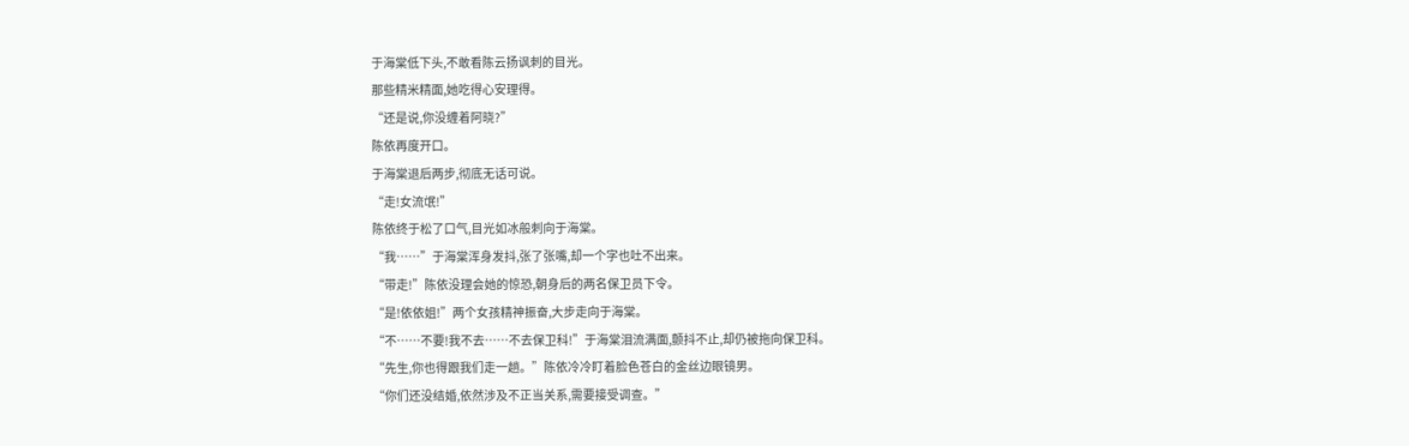于海棠低下头,不敢看陈云扬讽刺的目光。
那些精米精面,她吃得心安理得。
“还是说,你没缠着阿晓?”
陈依再度开口。
于海棠退后两步,彻底无话可说。
“走!女流氓!”
陈依终于松了口气,目光如冰般刺向于海棠。
“我……”于海棠浑身发抖,张了张嘴,却一个字也吐不出来。
“带走!”陈依没理会她的惊恐,朝身后的两名保卫员下令。
“是!依依姐!”两个女孩精神振奋,大步走向于海棠。
“不……不要!我不去……不去保卫科!”于海棠泪流满面,颤抖不止,却仍被拖向保卫科。
“先生,你也得跟我们走一趟。”陈依冷冷盯着脸色苍白的金丝边眼镜男。
“你们还没结婚,依然涉及不正当关系,需要接受调查。”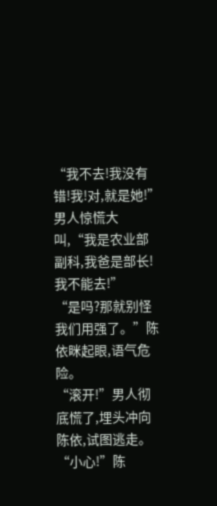“我不去!我没有错!我!对,就是她!”男人惊慌大叫,“我是农业部副科,我爸是部长!我不能去!”
“是吗?那就别怪我们用强了。”陈依眯起眼,语气危险。
“滚开!”男人彻底慌了,埋头冲向陈依,试图逃走。
“小心!”陈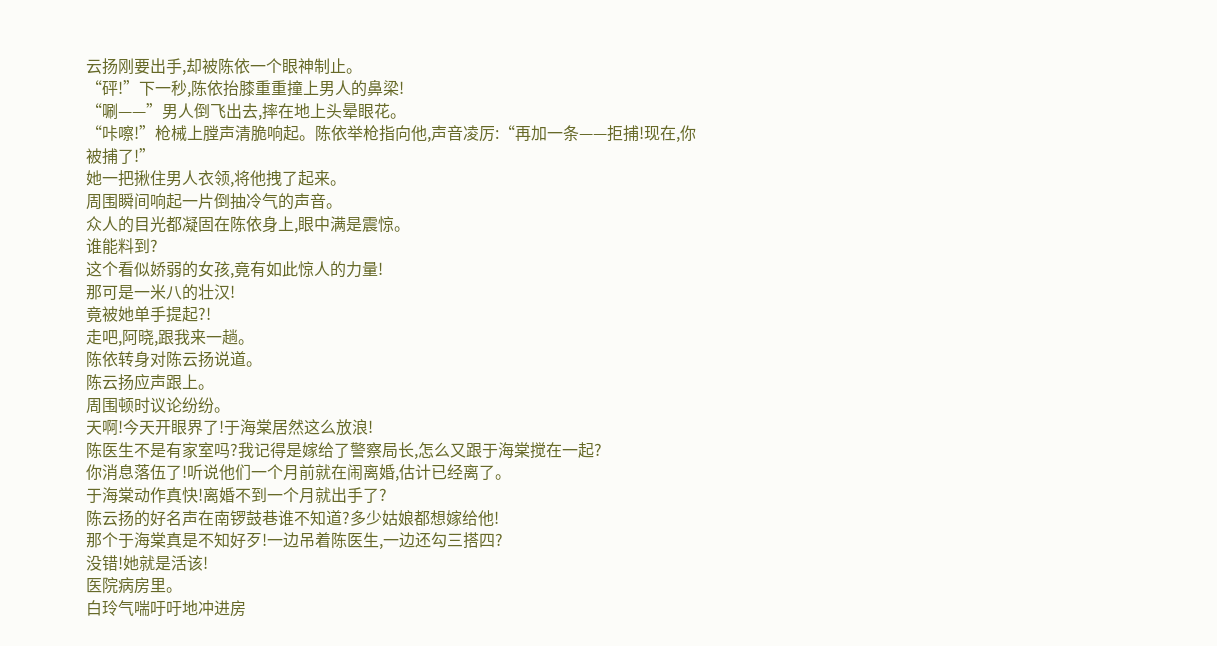云扬刚要出手,却被陈依一个眼神制止。
“砰!”下一秒,陈依抬膝重重撞上男人的鼻梁!
“唰——”男人倒飞出去,摔在地上头晕眼花。
“咔嚓!”枪械上膛声清脆响起。陈依举枪指向他,声音凌厉:“再加一条——拒捕!现在,你被捕了!”
她一把揪住男人衣领,将他拽了起来。
周围瞬间响起一片倒抽冷气的声音。
众人的目光都凝固在陈依身上,眼中满是震惊。
谁能料到?
这个看似娇弱的女孩,竟有如此惊人的力量!
那可是一米八的壮汉!
竟被她单手提起?!
走吧,阿晓,跟我来一趟。
陈依转身对陈云扬说道。
陈云扬应声跟上。
周围顿时议论纷纷。
天啊!今天开眼界了!于海棠居然这么放浪!
陈医生不是有家室吗?我记得是嫁给了警察局长,怎么又跟于海棠搅在一起?
你消息落伍了!听说他们一个月前就在闹离婚,估计已经离了。
于海棠动作真快!离婚不到一个月就出手了?
陈云扬的好名声在南锣鼓巷谁不知道?多少姑娘都想嫁给他!
那个于海棠真是不知好歹!一边吊着陈医生,一边还勾三搭四?
没错!她就是活该!
医院病房里。
白玲气喘吁吁地冲进房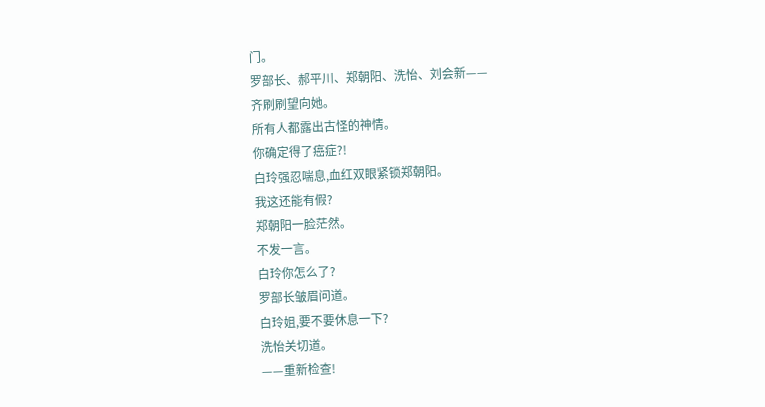门。
罗部长、郝平川、郑朝阳、洗怡、刘会新——
齐刷刷望向她。
所有人都露出古怪的神情。
你确定得了癌症?!
白玲强忍喘息,血红双眼紧锁郑朝阳。
我这还能有假?
郑朝阳一脸茫然。
不发一言。
白玲你怎么了?
罗部长皱眉问道。
白玲姐,要不要休息一下?
洗怡关切道。
——重新检查!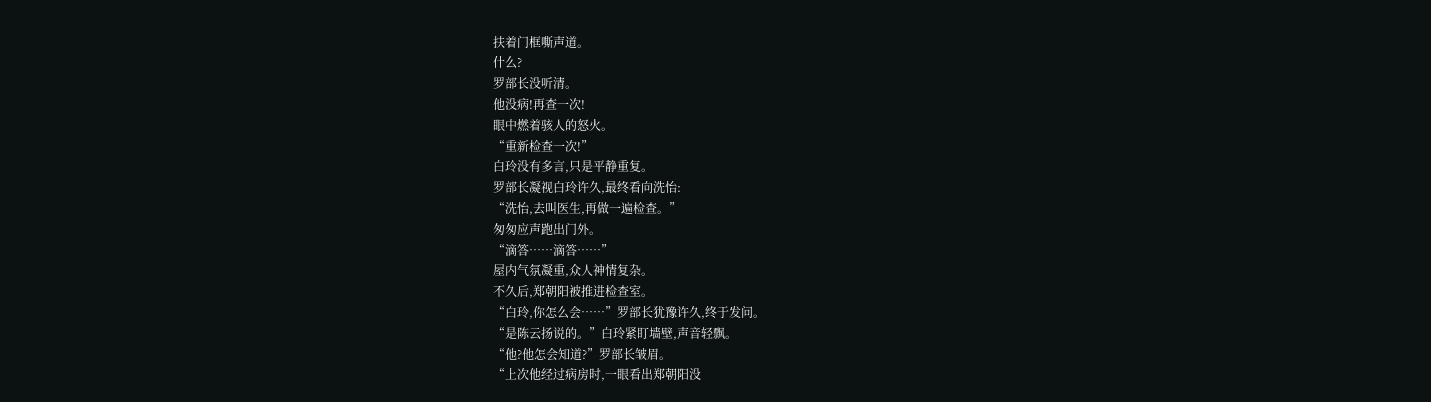扶着门框嘶声道。
什么?
罗部长没听清。
他没病!再查一次!
眼中燃着骇人的怒火。
“重新检查一次!”
白玲没有多言,只是平静重复。
罗部长凝视白玲许久,最终看向洗怡:
“洗怡,去叫医生,再做一遍检查。”
匆匆应声跑出门外。
“滴答……滴答……”
屋内气氛凝重,众人神情复杂。
不久后,郑朝阳被推进检查室。
“白玲,你怎么会……”罗部长犹豫许久,终于发问。
“是陈云扬说的。”白玲紧盯墙壁,声音轻飘。
“他?他怎会知道?”罗部长皱眉。
“上次他经过病房时,一眼看出郑朝阳没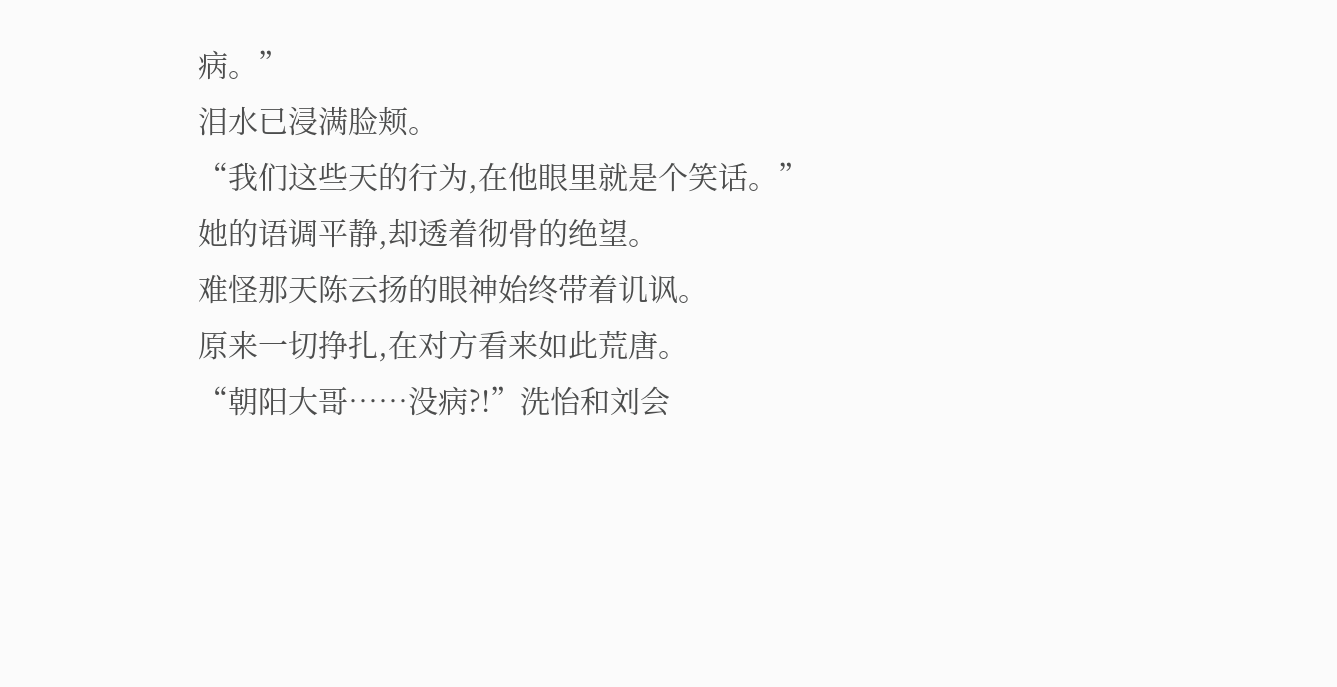病。”
泪水已浸满脸颊。
“我们这些天的行为,在他眼里就是个笑话。”
她的语调平静,却透着彻骨的绝望。
难怪那天陈云扬的眼神始终带着讥讽。
原来一切挣扎,在对方看来如此荒唐。
“朝阳大哥……没病?!”洗怡和刘会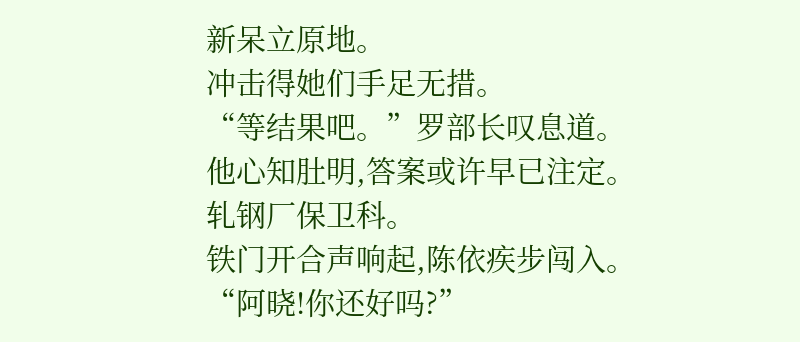新呆立原地。
冲击得她们手足无措。
“等结果吧。”罗部长叹息道。
他心知肚明,答案或许早已注定。
轧钢厂保卫科。
铁门开合声响起,陈依疾步闯入。
“阿晓!你还好吗?”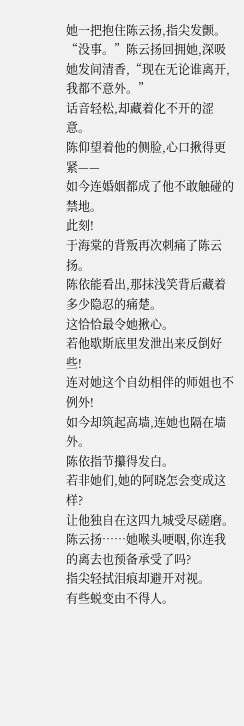她一把抱住陈云扬,指尖发颤。
“没事。”陈云扬回拥她,深吸她发间清香,“现在无论谁离开,我都不意外。”
话音轻松,却藏着化不开的涩意。
陈仰望着他的侧脸,心口揪得更紧——
如今连婚姻都成了他不敢触碰的禁地。
此刻!
于海棠的背叛再次刺痛了陈云扬。
陈依能看出,那抹浅笑背后藏着多少隐忍的痛楚。
这恰恰最令她揪心。
若他歇斯底里发泄出来反倒好些!
连对她这个自幼相伴的师姐也不例外!
如今却筑起高墙,连她也隔在墙外。
陈依指节攥得发白。
若非她们,她的阿晓怎会变成这样?
让他独自在这四九城受尽磋磨。
陈云扬……她喉头哽咽,你连我的离去也预备承受了吗?
指尖轻拭泪痕却避开对视。
有些蜕变由不得人。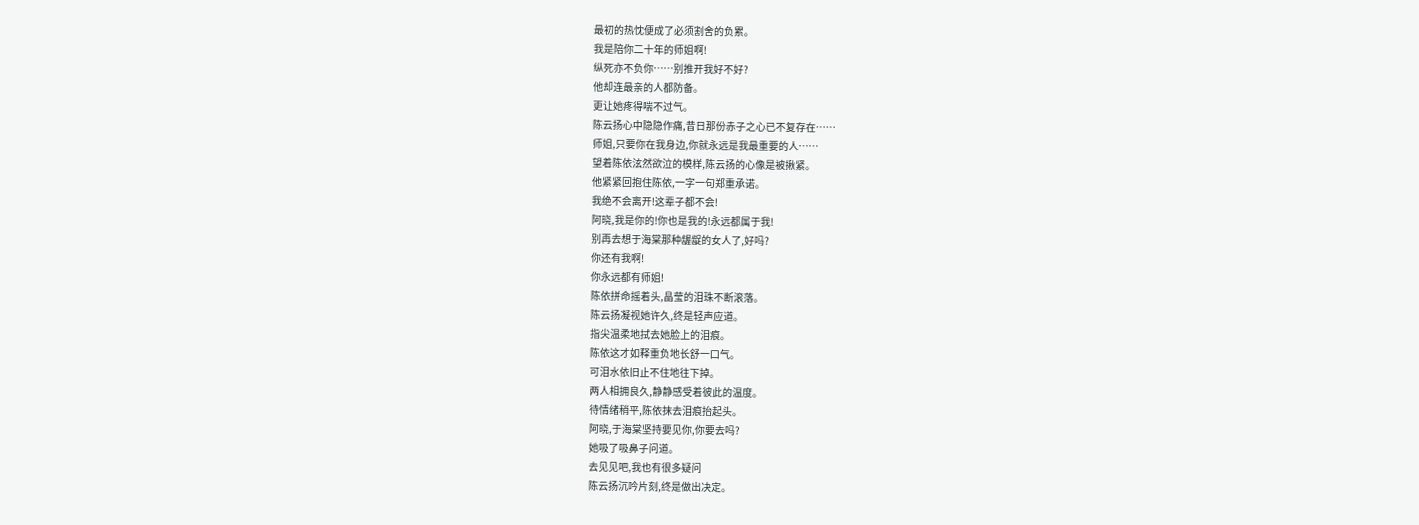最初的热忱便成了必须割舍的负累。
我是陪你二十年的师姐啊!
纵死亦不负你……别推开我好不好?
他却连最亲的人都防备。
更让她疼得喘不过气。
陈云扬心中隐隐作痛,昔日那份赤子之心已不复存在……
师姐,只要你在我身边,你就永远是我最重要的人……
望着陈依泫然欲泣的模样,陈云扬的心像是被揪紧。
他紧紧回抱住陈依,一字一句郑重承诺。
我绝不会离开!这辈子都不会!
阿晓,我是你的!你也是我的!永远都属于我!
别再去想于海棠那种龌龊的女人了,好吗?
你还有我啊!
你永远都有师姐!
陈依拼命摇着头,晶莹的泪珠不断滚落。
陈云扬凝视她许久,终是轻声应道。
指尖温柔地拭去她脸上的泪痕。
陈依这才如释重负地长舒一口气。
可泪水依旧止不住地往下掉。
两人相拥良久,静静感受着彼此的温度。
待情绪稍平,陈依抹去泪痕抬起头。
阿晓,于海棠坚持要见你,你要去吗?
她吸了吸鼻子问道。
去见见吧,我也有很多疑问
陈云扬沉吟片刻,终是做出决定。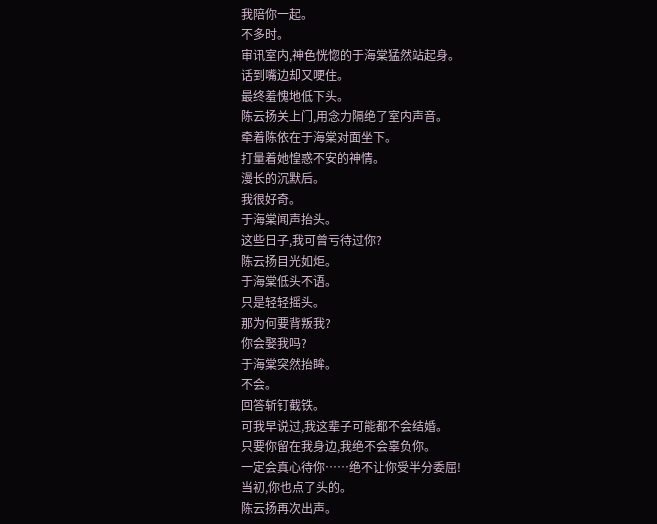我陪你一起。
不多时。
审讯室内,神色恍惚的于海棠猛然站起身。
话到嘴边却又哽住。
最终羞愧地低下头。
陈云扬关上门,用念力隔绝了室内声音。
牵着陈依在于海棠对面坐下。
打量着她惶惑不安的神情。
漫长的沉默后。
我很好奇。
于海棠闻声抬头。
这些日子,我可曾亏待过你?
陈云扬目光如炬。
于海棠低头不语。
只是轻轻摇头。
那为何要背叛我?
你会娶我吗?
于海棠突然抬眸。
不会。
回答斩钉截铁。
可我早说过,我这辈子可能都不会结婚。
只要你留在我身边,我绝不会辜负你。
一定会真心待你……绝不让你受半分委屈!
当初,你也点了头的。
陈云扬再次出声。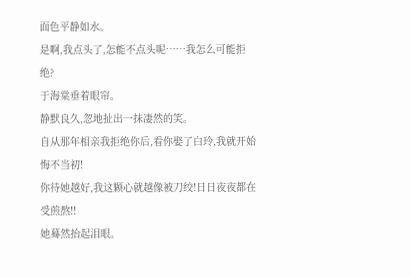面色平静如水。
是啊,我点头了,怎能不点头呢……我怎么可能拒绝?
于海棠垂着眼帘。
静默良久,忽地扯出一抹凄然的笑。
自从那年相亲我拒绝你后,看你娶了白玲,我就开始悔不当初!
你待她越好,我这颗心就越像被刀绞!日日夜夜都在受煎熬!!
她蓦然抬起泪眼。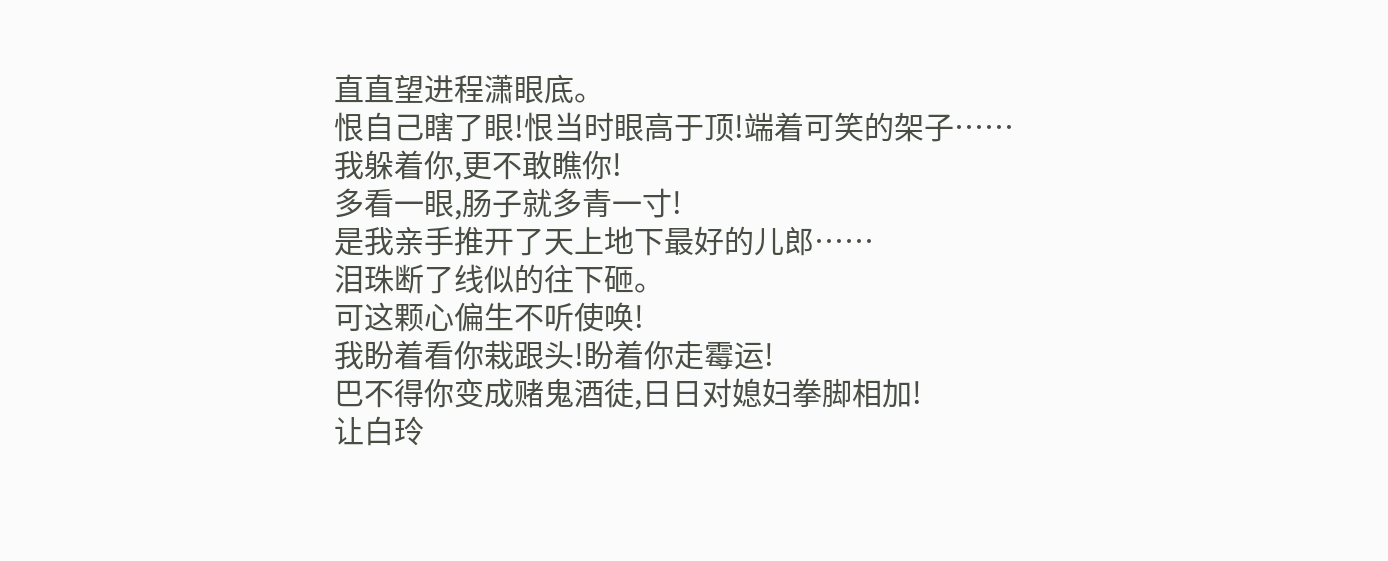直直望进程潇眼底。
恨自己瞎了眼!恨当时眼高于顶!端着可笑的架子……
我躲着你,更不敢瞧你!
多看一眼,肠子就多青一寸!
是我亲手推开了天上地下最好的儿郎……
泪珠断了线似的往下砸。
可这颗心偏生不听使唤!
我盼着看你栽跟头!盼着你走霉运!
巴不得你变成赌鬼酒徒,日日对媳妇拳脚相加!
让白玲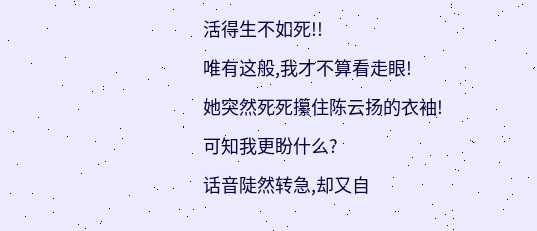活得生不如死!!
唯有这般,我才不算看走眼!
她突然死死攥住陈云扬的衣袖!
可知我更盼什么?
话音陡然转急,却又自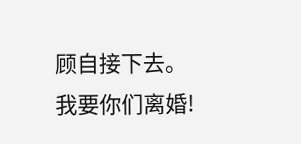顾自接下去。
我要你们离婚!